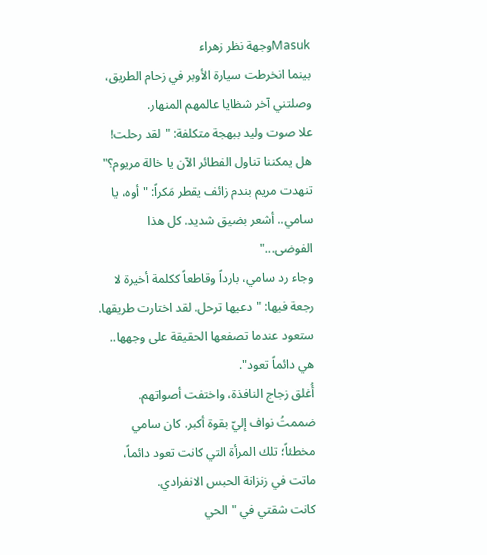Masukوجهة نظر زهراء
بينما انخرطت سيارة الأوبر في زحام الطريق، وصلتني آخر شظايا عالمهم المنهار.
علا صوت وليد ببهجة متكلفة: "لقد رحلت! هل يمكننا تناول الفطائر الآن يا خالة مريوم؟"
تنهدت مريم بندم زائف يقطر مَكراً: "أوه، يا سامي.. أشعر بضيق شديد. كل هذا الفوضى..."
وجاء رد سامي، بارداً وقاطعاً ككلمة أخيرة لا رجعة فيها: "دعيها ترحل. لقد اختارت طريقها. ستعود عندما تصفعها الحقيقة على وجهها.. هي دائماً تعود".
أُغلق زجاج النافذة، واختفت أصواتهم. ضممتُ نواف إليّ بقوة أكبر. كان سامي مخطئاً؛ تلك المرأة التي كانت تعود دائماً، ماتت في زنزانة الحبس الانفرادي.
كانت شقتي في "الحي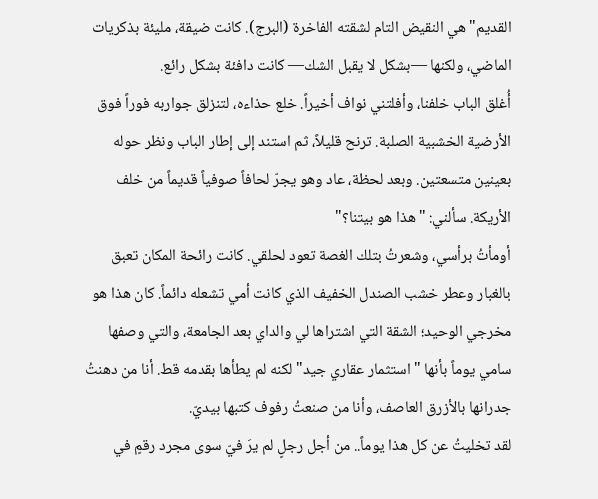القديم" هي النقيض التام لشقته الفاخرة (البرج). كانت ضيقة، مليئة بذكريات الماضي، ولكنها —بشكل لا يقبل الشك— كانت دافئة بشكل رائع.
أُغلق الباب خلفنا، وأفلتني نواف أخيراً. خلع حذاءه، لتنزلق جواربه فوراً فوق الأرضية الخشبية الصلبة. ترنح قليلاً، ثم استند إلى إطار الباب ونظر حوله بعينين متسعتين. وبعد لحظة، عاد وهو يجرّ لحافاً صوفياً قديماً من خلف الأريكة. سألني: "هذا هو بيتنا؟"
أومأتُ برأسي، وشعرتُ بتلك الغصة تعود لحلقي. كانت رائحة المكان تعبق بالغبار وعطر خشب الصندل الخفيف الذي كانت أمي تشعله دائماً. كان هذا هو مخرجي الوحيد؛ الشقة التي اشتراها لي والداي بعد الجامعة، والتي وصفها سامي يوماً بأنها "استثمار عقاري جيد" لكنه لم يطأها بقدمه قط. أنا من دهنتُ جدرانها بالأزرق العاصف، وأنا من صنعتُ رفوف كتبها بيديّ.
لقد تخليتُ عن كل هذا يوماً.. من أجل رجلٍ لم يرَ فيّ سوى مجرد رقمٍ في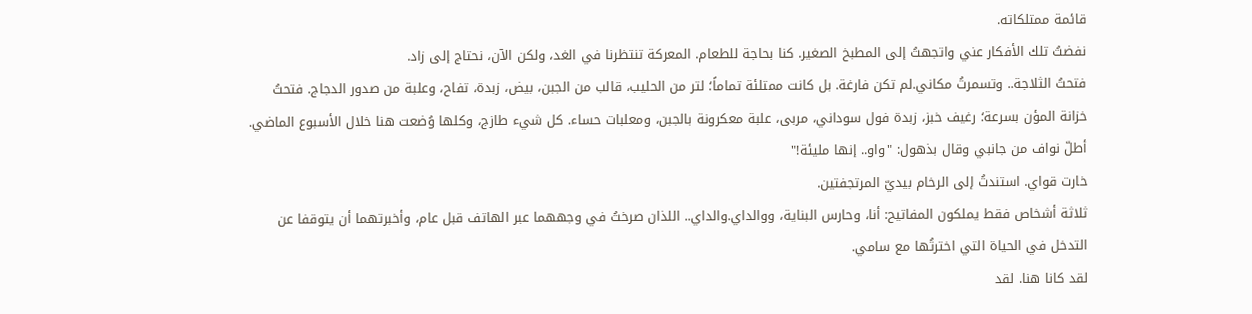قائمة ممتلكاته.
نفضتُ تلك الأفكار عني واتجهتُ إلى المطبخ الصغير. كنا بحاجة للطعام. المعركة تنتظرنا في الغد، ولكن الآن، نحتاج إلى زاد.
فتحتُ الثلاجة.. وتسمرتُ مكاني.لم تكن فارغة. بل كانت ممتلئة تماماً؛ لتر من الحليب، قالب من الجبن، بيض، زبدة، تفاح، وعلبة من صدور الدجاج. فتحتُ خزانة المؤن بسرعة؛ رغيف خبز، زبدة فول سوداني، مربى، علبة معكرونة بالجبن، ومعلبات حساء. كل شيء طازج، وكلها وُضعت هنا خلال الأسبوع الماضي.
أطلّ نواف من جانبي وقال بذهول: "واو.. إنها مليئة!"
خارت قواي. استندتُ إلى الرخام بيديّ المرتجفتين.
ثلاثة أشخاص فقط يملكون المفاتيح: أنا، وحارس البناية، ووالداي.والداي.. اللذان صرختُ في وجههما عبر الهاتف قبل عام، وأخبرتهما أن يتوقفا عن التدخل في الحياة التي اخترتُها مع سامي.
لقد كانا هنا. لقد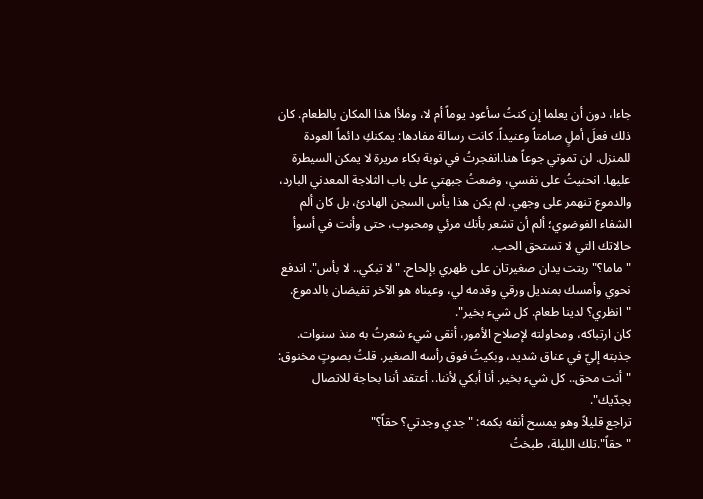جاءا، دون أن يعلما إن كنتُ سأعود يوماً أم لا، وملأا هذا المكان بالطعام. كان ذلك فعلَ أملٍ صامتاً وعنيداً. كانت رسالة مفادها: يمكنكِ دائماً العودة للمنزل. لن تموتي جوعاً هنا.انفجرتُ في نوبة بكاء مريرة لا يمكن السيطرة عليها. انحنيتُ على نفسي، وضعتُ جبهتي على باب الثلاجة المعدني البارد، والدموع تنهمر على وجهي. لم يكن هذا يأس السجن الهادئ، بل كان ألم الشفاء الفوضوي؛ ألم أن تشعر بأنك مرئي ومحبوب، حتى وأنت في أسوأ حالاتك التي لا تستحق الحب.
"ماما؟" ربتت يدان صغيرتان على ظهري بإلحاح. "لا تبكي.. لا بأس". اندفع نحوي وأمسك بمنديل ورقي وقدمه لي، وعيناه هو الآخر تفيضان بالدموع. "انظري؟ لدينا طعام. كل شيء بخير".
كان ارتباكه، ومحاولته لإصلاح الأمور، أنقى شيء شعرتُ به منذ سنوات. جذبته إليّ في عناق شديد، وبكيتُ فوق رأسه الصغير. قلتُ بصوتٍ مخنوق: "أنت محق.. كل شيء بخير. أنا أبكي لأننا.. أعتقد أننا بحاجة للاتصال بجدّيك".
تراجع قليلاً وهو يمسح أنفه بكمه: "جدي وجدتي؟ حقاً؟"
"حقاً".تلك الليلة، طبختُ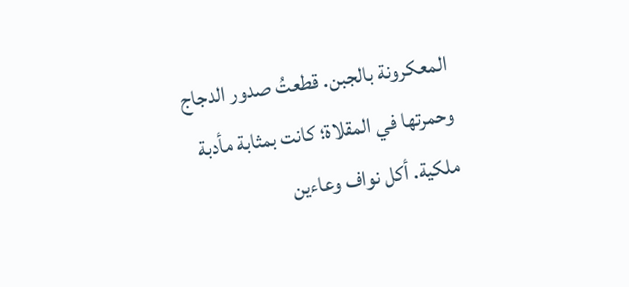المعكرونة بالجبن. قطعتُ صدور الدجاج وحمرتها في المقلاة؛ كانت بمثابة مأدبة ملكية. أكل نواف وعاءين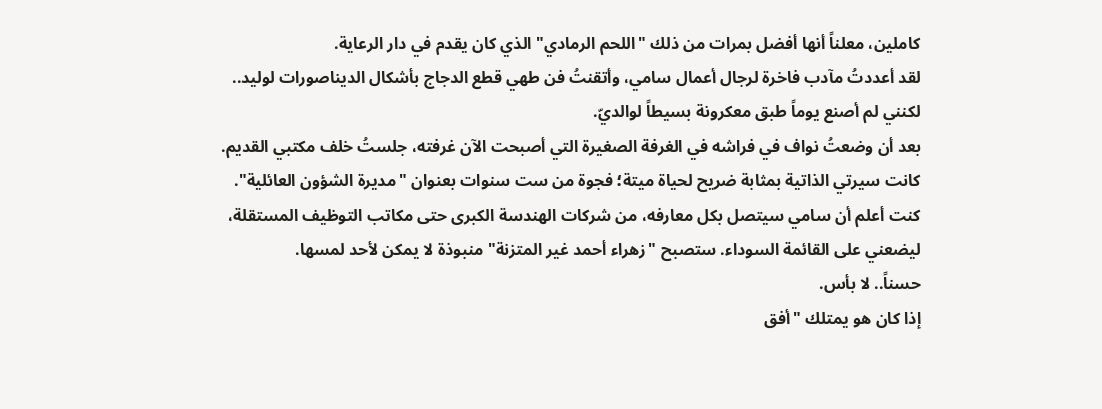كاملين، معلناً أنها أفضل بمرات من ذلك "اللحم الرمادي" الذي كان يقدم في دار الرعاية.
لقد أعددتُ مآدب فاخرة لرجال أعمال سامي، وأتقنتُ فن طهي قطع الدجاج بأشكال الديناصورات لوليد.. لكنني لم أصنع يوماً طبق معكرونة بسيطاً لوالديّ.
بعد أن وضعتُ نواف في فراشه في الغرفة الصغيرة التي أصبحت الآن غرفته، جلستُ خلف مكتبي القديم. كانت سيرتي الذاتية بمثابة ضريح لحياة ميتة؛ فجوة من ست سنوات بعنوان "مديرة الشؤون العائلية".
كنت أعلم أن سامي سيتصل بكل معارفه، من شركات الهندسة الكبرى حتى مكاتب التوظيف المستقلة، ليضعني على القائمة السوداء. ستصبح "زهراء أحمد غير المتزنة" منبوذة لا يمكن لأحد لمسها.
حسناً.. لا بأس.
إذا كان هو يمتلك "أفق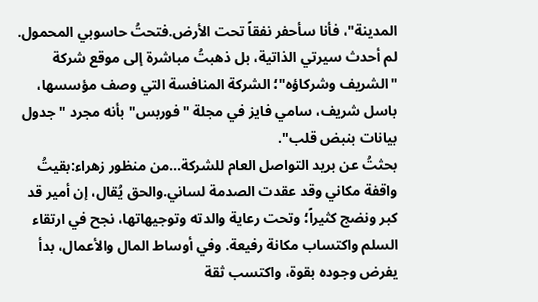المدينة"، فأنا سأحفر نفقاً تحت الأرض.فتحتُ حاسوبي المحمول. لم أحدث سيرتي الذاتية، بل ذهبتُ مباشرة إلى موقع شركة "الشريف وشركاؤه"؛ الشركة المنافسة التي وصف مؤسسها، باسل شريف، سامي فايز في مجلة "فوربس" بأنه مجرد "جدول بيانات بنبض قلب".
بحثتُ عن بريد التواصل العام للشركة...من منظور زهراء:بقيتُ واقفة مكاني وقد عقدت الصدمة لساني.والحق يُقال، إن أمير قد كبر ونضج كثيراً؛ وتحت رعاية والدته وتوجيهاتها، نجح في ارتقاء السلم واكتساب مكانة رفيعة. وفي أوساط المال والأعمال، بدأ يفرض وجوده بقوة، واكتسب ثقة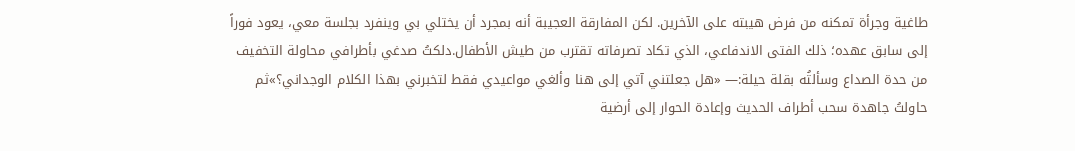طاغية وجرأة تمكنه من فرض هيبته على الآخرين. لكن المفارقة العجيبة أنه بمجرد أن يختلي بي وينفرد بجلسة معي، يعود فوراً إلى سابق عهده؛ ذلك الفتى الاندفاعي، الذي تكاد تصرفاته تقترب من طيش الأطفال.دلكتُ صدغي بأطرافي محاولة التخفيف من حدة الصداع وسألتُه بقلة حيلة:— «هل جعلتني آتي إلى هنا وألغي مواعيدي فقط لتخبرني بهذا الكلام الوجداني؟»ثم حاولتُ جاهدة سحب أطراف الحديث وإعادة الحوار إلى أرضية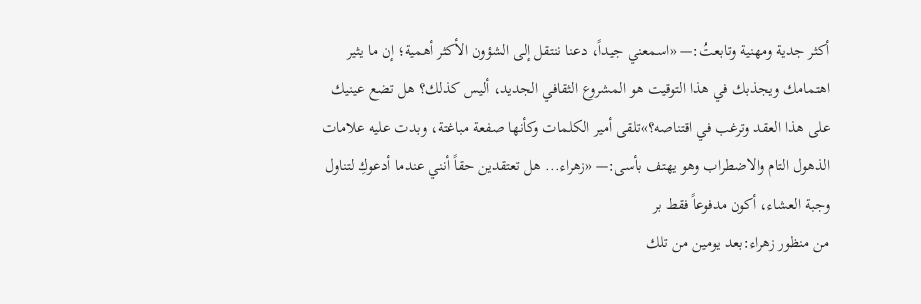أكثر جدية ومهنية وتابعتُ:— «اسمعني جيداً، دعنا ننتقل إلى الشؤون الأكثر أهمية؛ إن ما يثير اهتمامك ويجذبك في هذا التوقيت هو المشروع الثقافي الجديد، أليس كذلك؟ هل تضع عينيك على هذا العقد وترغب في اقتناصه؟»تلقى أمير الكلمات وكأنها صفعة مباغتة، وبدت عليه علامات الذهول التام والاضطراب وهو يهتف بأسى:— «زهراء... هل تعتقدين حقاً أنني عندما أدعوكِ لتناول وجبة العشاء، أكون مدفوعاً فقط بر
من منظور زهراء:بعد يومين من تلك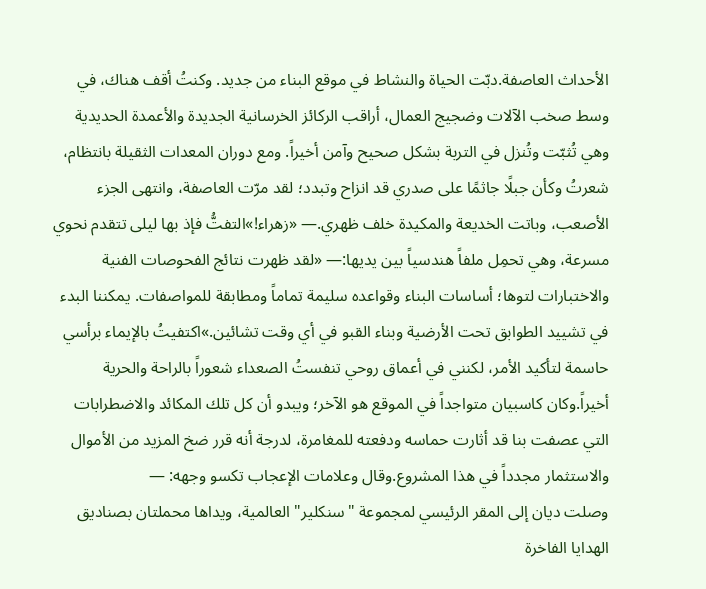الأحداث العاصفة.دبّت الحياة والنشاط في موقع البناء من جديد. وكنتُ أقف هناك، في وسط صخب الآلات وضجيج العمال، أراقب الركائز الخرسانية الجديدة والأعمدة الحديدية وهي تُثبّت وتُنزل في التربة بشكل صحيح وآمن أخيراً. ومع دوران المعدات الثقيلة بانتظام، شعرتُ وكأن جبلًا جاثمًا على صدري قد انزاح وتبدد؛ لقد مرّت العاصفة، وانتهى الجزء الأصعب، وباتت الخديعة والمكيدة خلف ظهري.— «زهراء!»التفتُّ فإذ بها ليلى تتقدم نحوي مسرعة، وهي تحمِل ملفاً هندسياً بين يديها:— «لقد ظهرت نتائج الفحوصات الفنية والاختبارات لتوها؛ أساسات البناء وقواعده سليمة تماماً ومطابقة للمواصفات. يمكننا البدء في تشييد الطوابق تحت الأرضية وبناء القبو في أي وقت تشائين.»اكتفيتُ بالإيماء برأسي حاسمة لتأكيد الأمر، لكنني في أعماق روحي تنفستُ الصعداء شعوراً بالراحة والحرية أخيراً.وكان كاسبيان متواجداً في الموقع هو الآخر؛ ويبدو أن كل تلك المكائد والاضطرابات التي عصفت بنا قد أثارت حماسه ودفعته للمغامرة، لدرجة أنه قرر ضخ المزيد من الأموال والاستثمار مجدداً في هذا المشروع.وقال وعلامات الإعجاب تكسو وجهه: —
وصلت ديان إلى المقر الرئيسي لمجموعة "سنكلير" العالمية، ويداها محملتان بصناديق الهدايا الفاخرة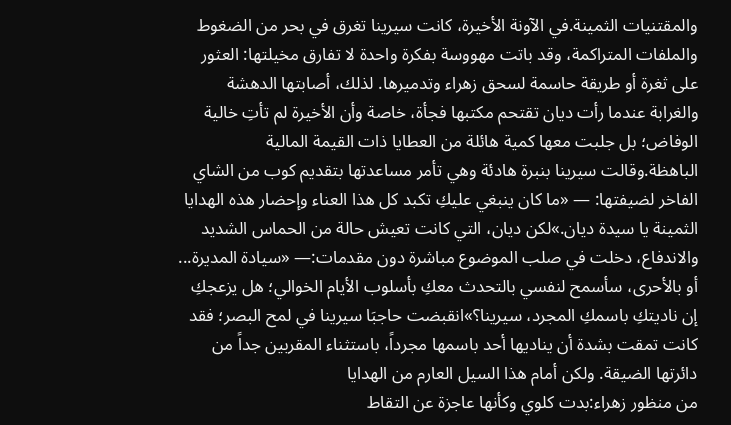والمقتنيات الثمينة.في الآونة الأخيرة، كانت سيرينا تغرق في بحر من الضغوط والملفات المتراكمة، وقد باتت مهووسة بفكرة واحدة لا تفارق مخيلتها: العثور على ثغرة أو طريقة حاسمة لسحق زهراء وتدميرها. لذلك، أصابتها الدهشة والغرابة عندما رأت ديان تقتحم مكتبها فجأة، خاصة وأن الأخيرة لم تأتِ خالية الوفاض؛ بل جلبت معها كمية هائلة من العطايا ذات القيمة المالية الباهظة.وقالت سيرينا بنبرة هادئة وهي تأمر مساعدتها بتقديم كوب من الشاي الفاخر لضيفتها: — «ما كان ينبغي عليكِ تكبد كل هذا العناء وإحضار هذه الهدايا الثمينة يا سيدة ديان.»لكن ديان، التي كانت تعيش حالة من الحماس الشديد والاندفاع، دخلت في صلب الموضوع مباشرة دون مقدمات:— «سيادة المديرة... أو بالأحرى، سأسمح لنفسي بالتحدث معكِ بأسلوب الأيام الخوالي؛ هل يزعجكِ إن ناديتكِ باسمكِ المجرد، سيرينا؟»انقبضت حاجبَا سيرينا في لمح البصر؛ فقد كانت تمقت بشدة أن يناديها أحد باسمها مجرداً، باستثناء المقربين جداً من دائرتها الضيقة. ولكن أمام هذا السيل العارم من الهدايا
من منظور زهراء:بدت كلوي وكأنها عاجزة عن التقاط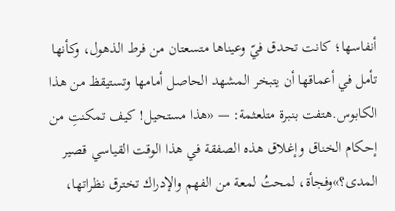أنفاسها؛ كانت تحدق فيّ وعيناها متسعتان من فرط الذهول، وكأنها تأمل في أعماقها أن يتبخر المشهد الحاصل أمامها وتستيقظ من هذا الكابوس.هتفت بنبرة متلعثمة: — «هذا مستحيل! كيف تمكنتِ من إحكام الخناق وإغلاق هذه الصفقة في هذا الوقت القياسي قصير المدى؟»وفجأة، لمحتُ لمعة من الفهم والإدراك تخترق نظراتها،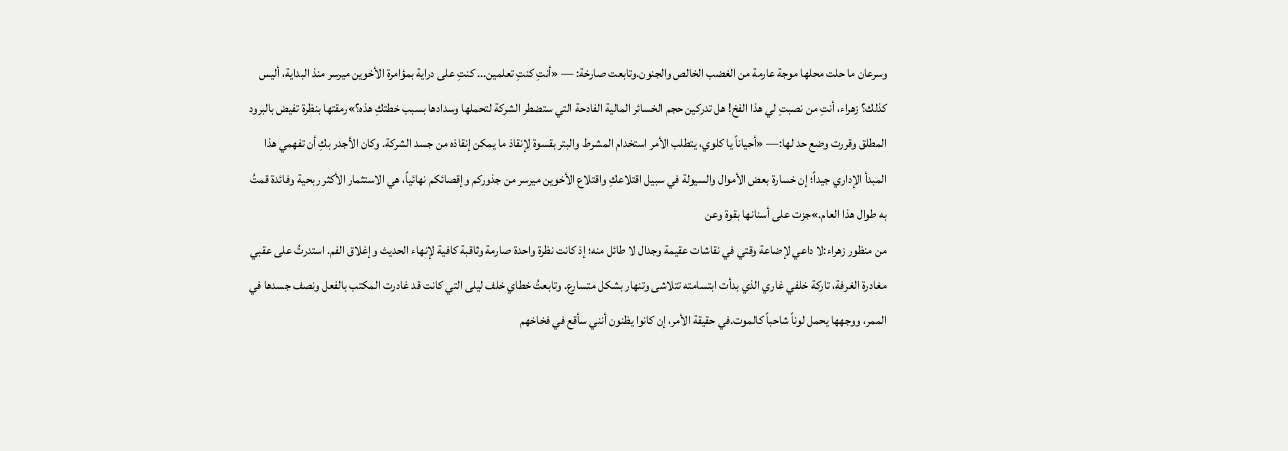وسرعان ما حلت محلها موجة عارمة من الغضب الخالص والجنون.وتابعت صارخة: — «أنتِ كنتِ تعلمين... كنتِ على دراية بمؤامرة الأخوين ميرسر منذ البداية، أليس كذلك؟ زهراء، أنتِ من نصبتِ لي هذا الفخ! هل تدركين حجم الخسائر المالية الفادحة التي ستضطر الشركة لتحملها وسدادها بسبب خطتكِ هذه؟»رمقتها بنظرة تفيض بالبرود المطلق وقررت وضع حد لها:— «أحياناً يا كلوي، يتطلب الأمر استخدام المشرط والبتر بقسوة لإنقاذ ما يمكن إنقاذه من جسد الشركة. وكان الأجدر بكِ أن تفهمي هذا المبدأ الإداري جيداً؛ إن خسارة بعض الأموال والسيولة في سبيل اقتلاعكِ واقتلاع الأخوين ميرسر من جذوركم وإقصائكم نهائياً، هي الاستثمار الأكثر ربحية وفائدة قمتُ به طوال هذا العام.»جزت على أسنانها بقوة وعن
من منظور زهراء:لا داعي لإضاعة وقتي في نقاشات عقيمة وجدال لا طائل منه؛ إذ كانت نظرة واحدة صارمة وثاقبة كافية لإنهاء الحديث وإغلاق الفم. استدرتُ على عقبي مغادرة الغرفة، تاركة خلفي غاري الذي بدأت ابتسامته تتلاشى وتنهار بشكل متسارع. وتابعتُ خطاي خلف ليلى التي كانت قد غادرت المكتب بالفعل ونصف جسدها في الممر، ووجهها يحمل لوناً شاحباً كالموت.في حقيقة الأمر، إن كانوا يظنون أنني سأقع في فخاخهم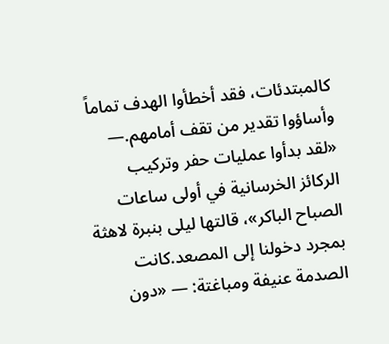كالمبتدئات، فقد أخطأوا الهدف تماماً وأساؤوا تقدير من تقف أمامهم.— «لقد بدأوا عمليات حفر وتركيب الركائز الخرسانية في أولى ساعات الصباح الباكر»، قالتها ليلى بنبرة لاهثة بمجرد دخولنا إلى المصعد.كانت الصدمة عنيفة ومباغتة: — «دون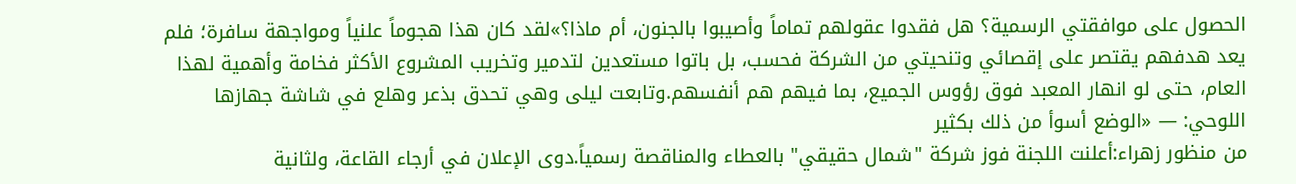الحصول على موافقتي الرسمية؟ هل فقدوا عقولهم تماماً وأصيبوا بالجنون، أم ماذا؟»لقد كان هذا هجوماً علنياً ومواجهة سافرة؛ فلم يعد هدفهم يقتصر على إقصائي وتنحيتي من الشركة فحسب، بل باتوا مستعدين لتدمير وتخريب المشروع الأكثر فخامة وأهمية لهذا العام، حتى لو انهار المعبد فوق رؤوس الجميع، بما فيهم هم أنفسهم.وتابعت ليلى وهي تحدق بذعر وهلع في شاشة جهازها اللوحي: — «الوضع أسوأ من ذلك بكثير
من منظور زهراء:أعلنت اللجنة فوز شركة "شمال حقيقي" بالعطاء والمناقصة رسمياً.دوى الإعلان في أرجاء القاعة، ولثانية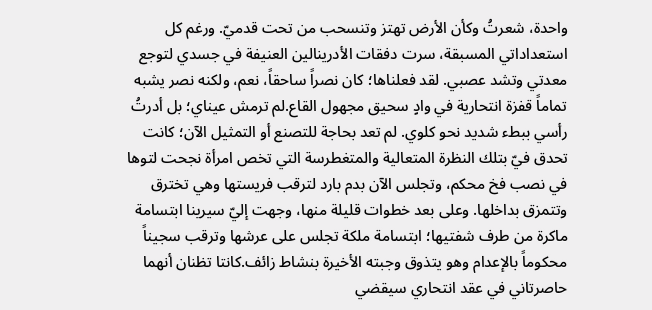واحدة، شعرتُ وكأن الأرض تهتز وتنسحب من تحت قدميّ. ورغم كل استعداداتي المسبقة، سرت دفقات الأدرينالين العنيفة في جسدي لتوجع معدتي وتشد عصبي. لقد فعلناها؛ كان نصراً ساحقاً، نعم، ولكنه نصر يشبه تماماً قفزة انتحارية في وادٍ سحيق مجهول القاع.لم ترمش عيناي؛ بل أدرتُ رأسي ببطء شديد نحو كلوي. لم تعد بحاجة للتصنع أو التمثيل الآن؛ كانت تحدق فيّ بتلك النظرة المتعالية والمتغطرسة التي تخص امرأة نجحت لتوها في نصب فخ محكم، وتجلس الآن بدم بارد لترقب فريستها وهي تخترق وتتمزق بداخلها. وعلى بعد خطوات قليلة منها، وجهت إليّ سيرينا ابتسامة ماكرة من طرف شفتيها؛ ابتسامة ملكة تجلس على عرشها وترقب سجيناً محكوماً بالإعدام وهو يتذوق وجبته الأخيرة بنشاط زائف.كانتا تظنان أنهما حاصرتاني في عقد انتحاري سيقضي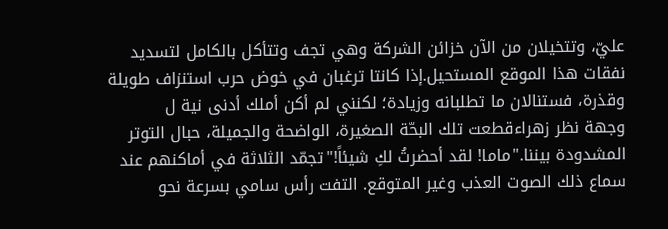عليّ، وتتخيلان من الآن خزائن الشركة وهي تجف وتتأكل بالكامل لتسديد نفقات هذا الموقع المستحيل.إذا كانتا ترغبان في خوض حرب استنزاف طويلة وقذرة، فستنالان ما تطلبانه وزيادة؛ لكنني لم أكن أملك أدنى نية ل
وجهة نظر زهراءقطعت تلك البحّة الصغيرة، الواضحة والجميلة، حبال التوتر المشدودة بيننا."ماما! لقد أحضرتُ لكِ شيئاً!"تجمّد الثلاثة في أماكنهم عند سماع ذلك الصوت العذب وغير المتوقع. التفت رأس سامي بسرعة نحو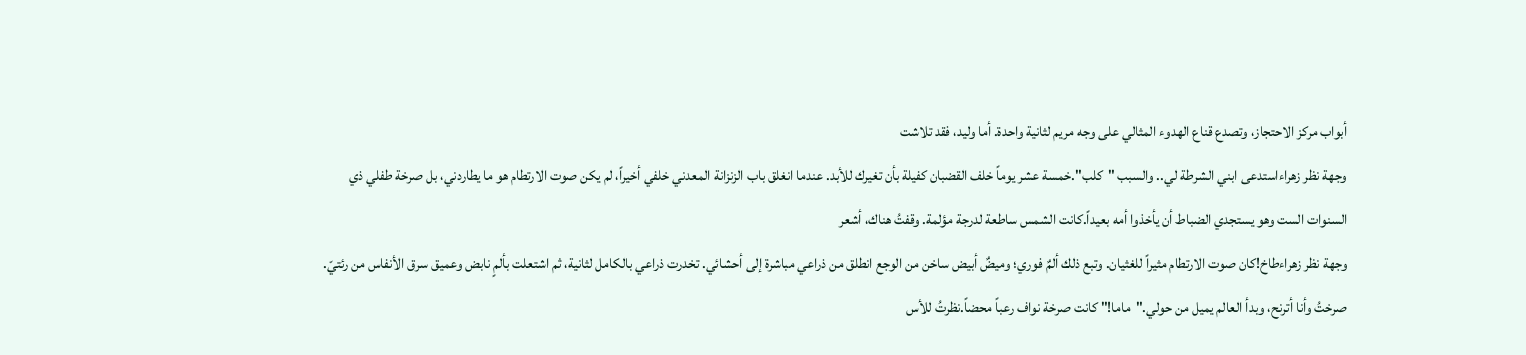أبواب مركز الاحتجاز، وتصدع قناع الهدوء المثالي على وجه مريم لثانية واحدة. أما وليد، فقد تلاشت
وجهة نظر زهراءاستدعى ابني الشرطة لي.. والسبب "كلب".خمسة عشر يوماً خلف القضبان كفيلة بأن تغيرك للأبد. عندما انغلق باب الزنزانة المعدني خلفي أخيراً، لم يكن صوت الارتطام هو ما يطاردني، بل صرخة طفلي ذي السنوات الست وهو يستجدي الضباط أن يأخذوا أمه بعيداً.كانت الشمس ساطعة لدرجة مؤلمة. وقفتُ هناك، أشعر
وجهة نظر زهراءطاخ!كان صوت الارتطام مثيراً للغثيان. وتبع ذلك ألمٌ فوري؛ وميضٌ أبيض ساخن من الوجع انطلق من ذراعي مباشرة إلى أحشائي. تخدرت ذراعي بالكامل لثانية، ثم اشتعلت بألمٍ نابض وعميق سرق الأنفاس من رئتيّ. صرختُ وأنا أترنح، وبدأ العالم يميل من حولي."ماما!" كانت صرخة نواف رعباً محضاً.نظرتُ للأس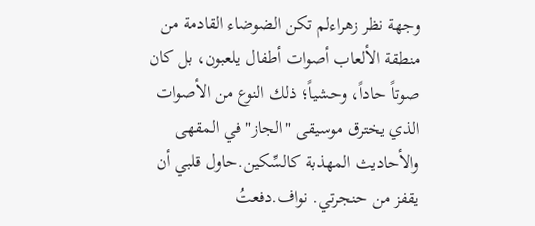وجهة نظر زهراءلم تكن الضوضاء القادمة من منطقة الألعاب أصوات أطفال يلعبون، بل كان صوتاً حاداً، وحشياً؛ ذلك النوع من الأصوات الذي يخترق موسيقى "الجاز" في المقهى والأحاديث المهذبة كالسِّكين.حاول قلبي أن يقفز من حنجرتي. نواف.دفعتُ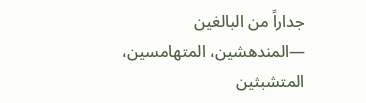جداراً من البالغين —المندهشين، المتهامسين، المتشبثين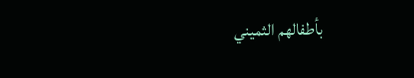بأطفالهم الثميني